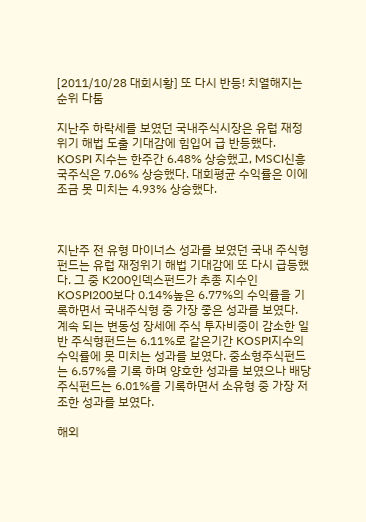[2011/10/28 대회시황] 또 다시 반등! 치열해지는 순위 다툼

지난주 하락세를 보였던 국내주식시장은 유럽 재정위기 해법 도출 기대감에 힘입어 급 반등했다. KOSPI 지수는 한주간 6.48% 상승했고, MSCI신흥국주식은 7.06% 상승했다. 대회평균 수익률은 이에 조금 못 미치는 4.93% 상승했다.



지난주 전 유형 마이너스 성과를 보였던 국내 주식형 펀드는 유럽 재정위기 해법 기대감에 또 다시 급등했다. 그 중 K200인덱스펀드가 추종 지수인 KOSPI200보다 0.14%높은 6.77%의 수익률을 기록하면서 국내주식형 중 가장 좋은 성과를 보였다. 계속 되는 변동성 장세에 주식 투자비중이 감소한 일반 주식형펀드는 6.11%로 같은기간 KOSPI지수의 수익률에 못 미치는 성과를 보였다. 중소형주식펀드는 6.57%를 기록 하며 양호한 성과를 보였으나 배당주식펀드는 6.01%를 기록하면서 소유형 중 가장 저조한 성과를 보였다.

해외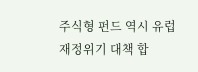주식형 펀드 역시 유럽 재정위기 대책 합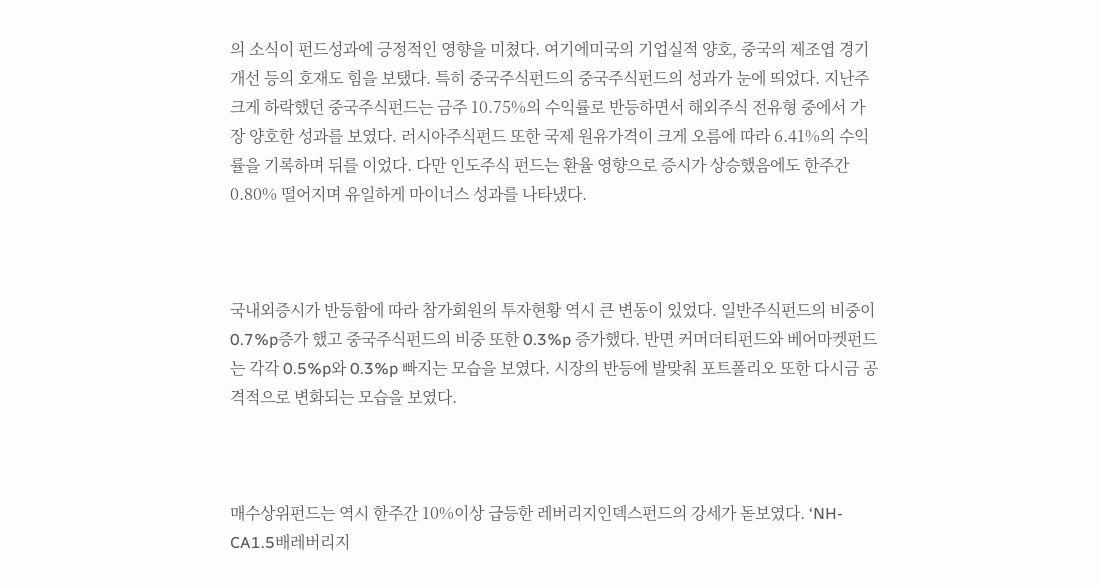의 소식이 펀드성과에 긍정적인 영향을 미쳤다. 여기에미국의 기업실적 양호, 중국의 제조엽 경기 개선 등의 호재도 힘을 보탰다. 특히 중국주식펀드의 중국주식펀드의 성과가 눈에 띄었다. 지난주 크게 하락했던 중국주식펀드는 금주 10.75%의 수익률로 반등하면서 해외주식 전유형 중에서 가장 양호한 성과를 보였다. 러시아주식펀드 또한 국제 원유가격이 크게 오름에 따라 6.41%의 수익률을 기록하며 뒤를 이었다. 다만 인도주식 펀드는 환율 영향으로 증시가 상승했음에도 한주간 0.80% 떨어지며 유일하게 마이너스 성과를 나타냈다.



국내외증시가 반등함에 따라 참가회원의 투자현황 역시 큰 변동이 있었다. 일반주식펀드의 비중이 0.7%p증가 했고 중국주식펀드의 비중 또한 0.3%p 증가했다. 반면 커머더티펀드와 베어마켓펀드는 각각 0.5%p와 0.3%p 빠지는 모습을 보였다. 시장의 반등에 발맞춰 포트폴리오 또한 다시금 공격적으로 변화되는 모습을 보였다.



매수상위펀드는 역시 한주간 10%이상 급등한 레버리지인덱스펀드의 강세가 돋보였다. ‘NH-CA1.5배레버리지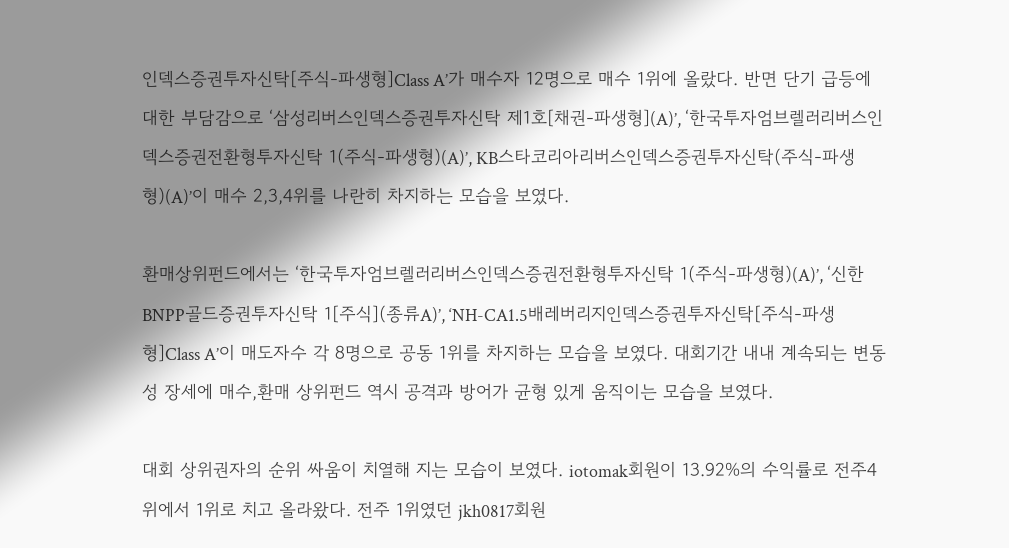인덱스증권투자신탁[주식-파생형]Class A’가 매수자 12명으로 매수 1위에 올랐다. 반면 단기 급등에 대한 부담감으로 ‘삼성리버스인덱스증권투자신탁 제1호[채권-파생형](A)’, ‘한국투자엄브렐러리버스인덱스증권전환형투자신탁 1(주식-파생형)(A)’, KB스타코리아리버스인덱스증권투자신탁(주식-파생형)(A)’이 매수 2,3,4위를 나란히 차지하는 모습을 보였다.

환매상위펀드에서는 ‘한국투자엄브렐러리버스인덱스증권전환형투자신탁 1(주식-파생형)(A)’, ‘신한BNPP골드증권투자신탁 1[주식](종류A)’, ‘NH-CA1.5배레버리지인덱스증권투자신탁[주식-파생형]Class A’이 매도자수 각 8명으로 공동 1위를 차지하는 모습을 보였다. 대회기간 내내 계속되는 변동성 장세에 매수,환매 상위펀드 역시 공격과 방어가 균형 있게 움직이는 모습을 보였다.

대회 상위권자의 순위 싸움이 치열해 지는 모습이 보였다. iotomak회원이 13.92%의 수익률로 전주4위에서 1위로 치고 올라왔다. 전주 1위였던 jkh0817회원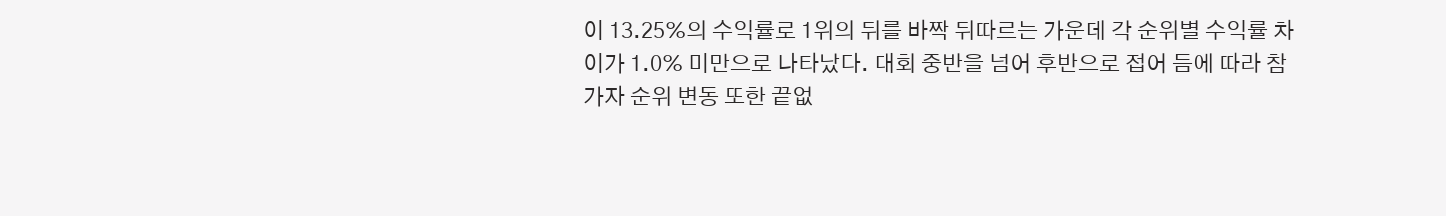이 13.25%의 수익률로 1위의 뒤를 바짝 뒤따르는 가운데 각 순위별 수익률 차이가 1.0% 미만으로 나타났다. 대회 중반을 넘어 후반으로 접어 듬에 따라 참가자 순위 변동 또한 끝없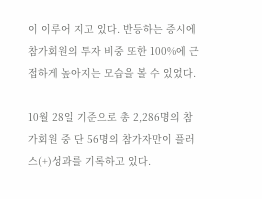이 이루어 지고 있다. 반등하는 증시에 참가회원의 투자 비중 또한 100%에 근접하게 높아지는 모습을 볼 수 있었다.

10월 28일 기준으로 총 2,286명의 참가회원 중 단 56명의 참가자만이 플러스(+)성과를 기록하고 있다.